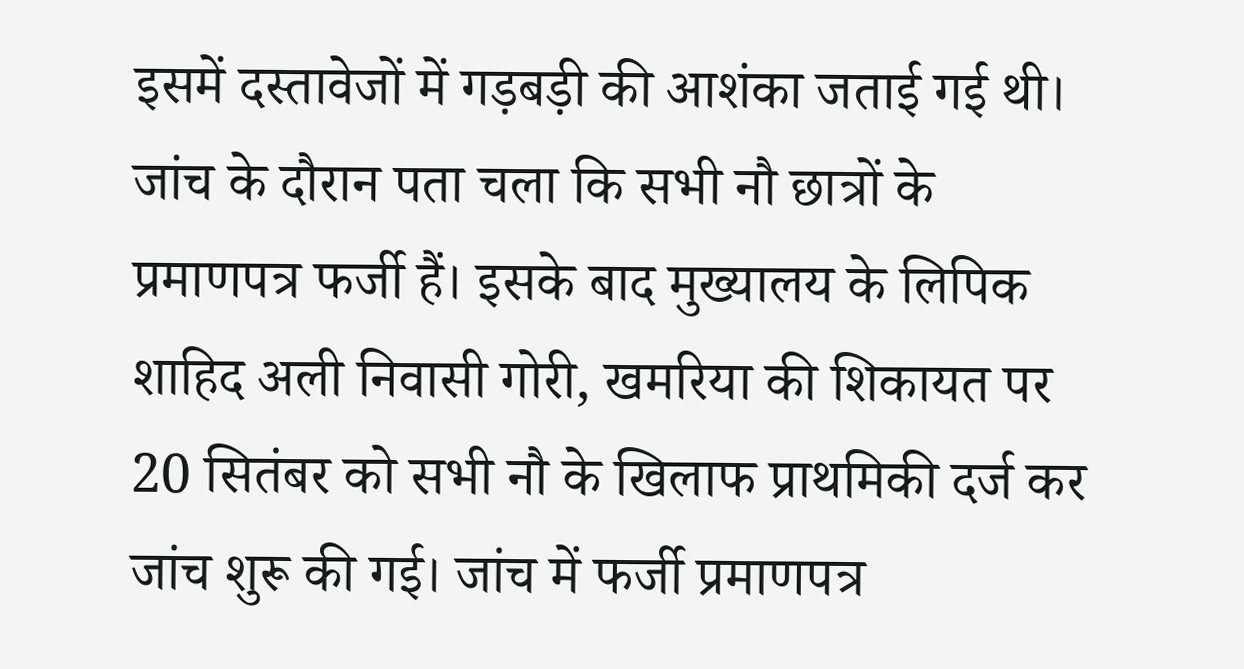इसमें दस्तावेजों में गड़बड़ी की आशंका जताई गई थी। जांच के दौरान पता चला कि सभी नौ छात्रों के प्रमाणपत्र फर्जी हैं। इसके बाद मुख्यालय के लिपिक शाहिद अली निवासी गोरी, खमरिया की शिकायत पर 20 सितंबर को सभी नौ के खिलाफ प्राथमिकी दर्ज कर जांच शुरू की गई। जांच में फर्जी प्रमाणपत्र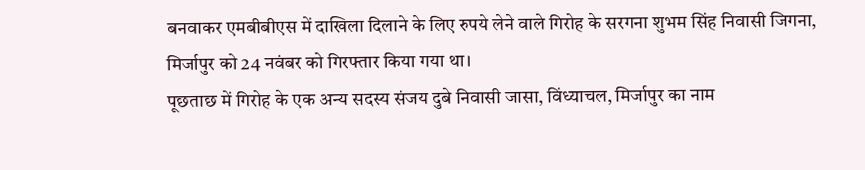बनवाकर एमबीबीएस में दाखिला दिलाने के लिए रुपये लेने वाले गिरोह के सरगना शुभम सिंह निवासी जिगना, मिर्जापुर को 24 नवंबर को गिरफ्तार किया गया था।
पूछताछ में गिरोह के एक अन्य सदस्य संजय दुबे निवासी जासा, विंध्याचल, मिर्जापुर का नाम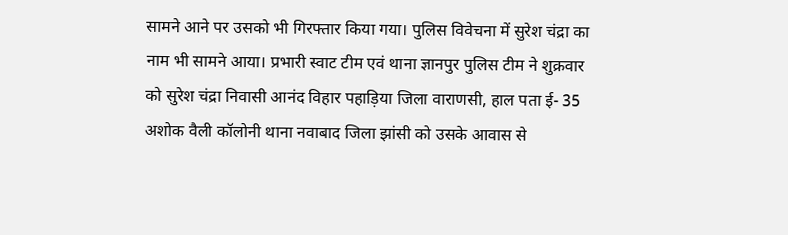सामने आने पर उसको भी गिरफ्तार किया गया। पुलिस विवेचना में सुरेश चंद्रा का नाम भी सामने आया। प्रभारी स्वाट टीम एवं थाना ज्ञानपुर पुलिस टीम ने शुक्रवार को सुरेश चंद्रा निवासी आनंद विहार पहाड़िया जिला वाराणसी, हाल पता ई- 35 अशोक वैली कॉलोनी थाना नवाबाद जिला झांसी को उसके आवास से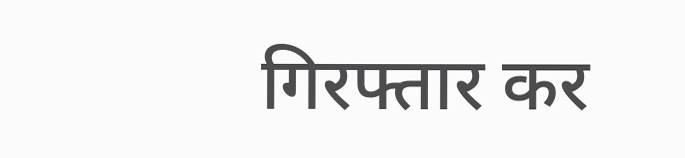गिरफ्तार कर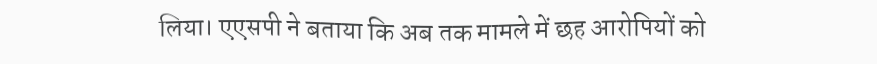लिया। एएसपी ने बताया कि अब तक मामले में छह आरोपियों को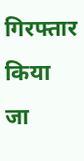गिरफ्तार किया जा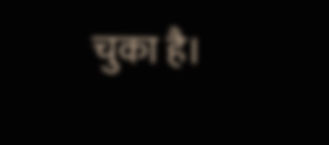चुका है।